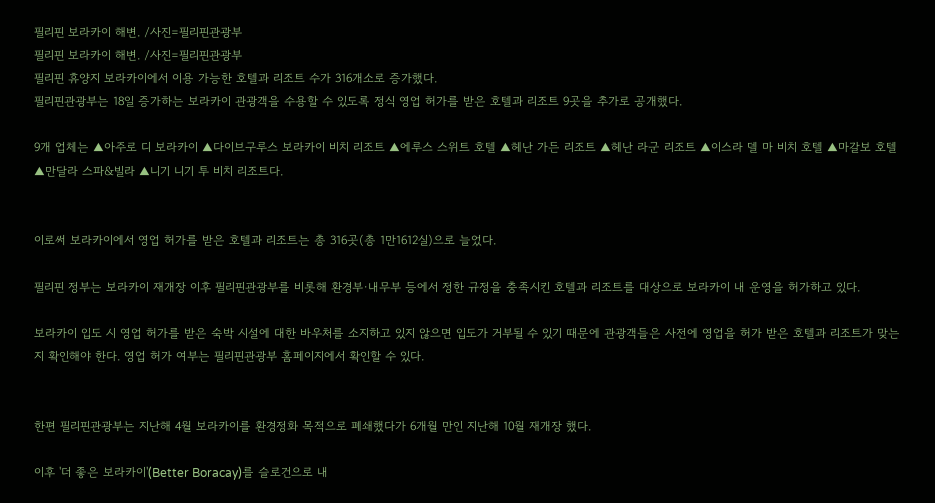필리핀 보라카이 해변. /사진=필리핀관광부
필리핀 보라카이 해변. /사진=필리핀관광부
필리핀 휴양지 보라카이에서 이용 가능한 호텔과 리조트 수가 316개소로 증가했다.
필리핀관광부는 18일 증가하는 보라카이 관광객을 수용할 수 있도록 정식 영업 허가를 받은 호텔과 리조트 9곳을 추가로 공개했다.

9개 업체는 ▲아주로 디 보라카이 ▲다이브구루스 보라카이 비치 리조트 ▲에루스 스위트 호텔 ▲헤난 가든 리조트 ▲헤난 라군 리조트 ▲이스라 델 마 비치 호텔 ▲마갈보 호텔 ▲만달라 스파&빌라 ▲니기 니기 투 비치 리조트다.


이로써 보라카이에서 영업 허가를 받은 호텔과 리조트는 총 316곳(총 1만1612실)으로 늘었다.

필리핀 정부는 보라카이 재개장 이후 필리핀관광부를 비롯해 환경부·내무부 등에서 정한 규정을 충족시킨 호텔과 리조트를 대상으로 보라카이 내 운영을 허가하고 있다.

보라카이 입도 시 영업 허가를 받은 숙박 시설에 대한 바우처를 소지하고 있지 않으면 입도가 거부될 수 있기 때문에 관광객들은 사전에 영업을 허가 받은 호텔과 리조트가 맞는지 확인해야 한다. 영업 허가 여부는 필리핀관광부 홈페이지에서 확인할 수 있다.


한편 필리핀관광부는 지난해 4월 보라카이를 환경정화 목적으로 폐쇄했다가 6개월 만인 지난해 10월 재개장 했다.

이후 '더 좋은 보라카이'(Better Boracay)를 슬로건으로 내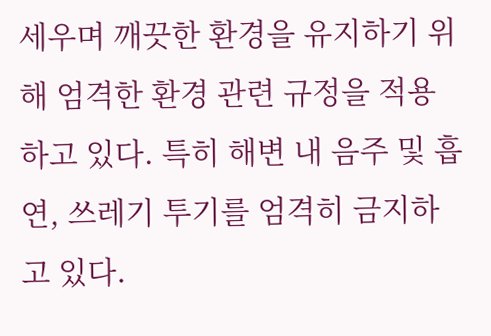세우며 깨끗한 환경을 유지하기 위해 엄격한 환경 관련 규정을 적용하고 있다. 특히 해변 내 음주 및 흡연, 쓰레기 투기를 엄격히 금지하고 있다.